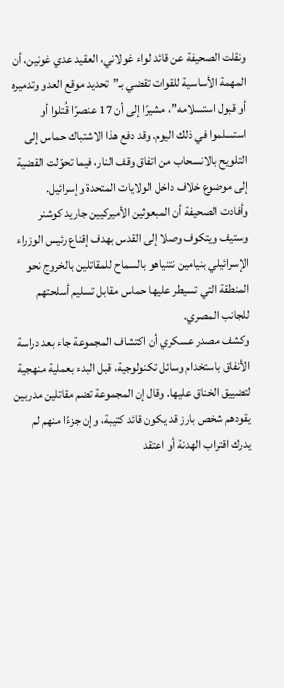ونقلت الصحيفة عن قائد لواء غولاني، العقيد عدي غونين، أن المهمة الأساسية للقوات تقضي بـ”تحديد موقع العدو وتدميره أو قبول استسلامه”، مشيرًا إلى أن 17 عنصرًا قُتلوا أو استسلموا في ذلك اليوم. وقد دفع هذا الاشتباك حماس إلى التلويح بالانسحاب من اتفاق وقف النار، فيما تحوّلت القضية إلى موضوع خلاف داخل الولايات المتحدة وإسرائيل.
وأفادت الصحيفة أن المبعوثين الأميركيين جاريد كوشنر وستيف ويتكوف وصلا إلى القدس بهدف إقناع رئيس الوزراء الإسرائيلي بنيامين نتنياهو بالسماح للمقاتلين بالخروج نحو المنطقة التي تسيطر عليها حماس مقابل تسليم أسلحتهم للجانب المصري.
وكشف مصدر عسكري أن اكتشاف المجموعة جاء بعد دراسة الأنفاق باستخدام وسائل تكنولوجية، قبل البدء بعملية منهجية لتضييق الخناق عليها. وقال إن المجموعة تضم مقاتلين مدربين يقودهم شخص بارز قد يكون قائد كتيبة، وإن جزءًا منهم لم يدرك اقتراب الهدنة أو اعتقد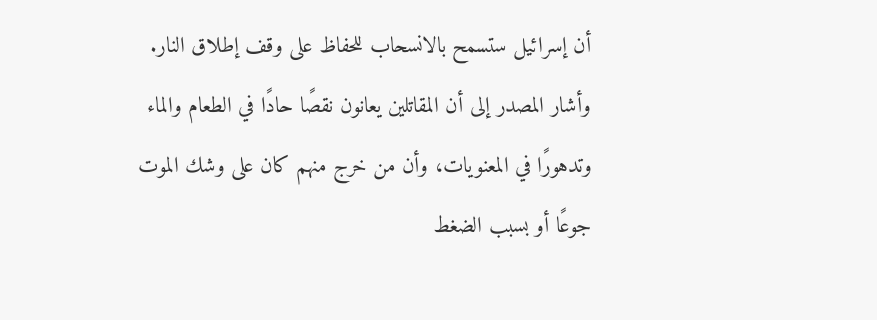أن إسرائيل ستسمح بالانسحاب للحفاظ على وقف إطلاق النار.
وأشار المصدر إلى أن المقاتلين يعانون نقصًا حادًا في الطعام والماء وتدهورًا في المعنويات، وأن من خرج منهم كان على وشك الموت جوعًا أو بسبب الضغط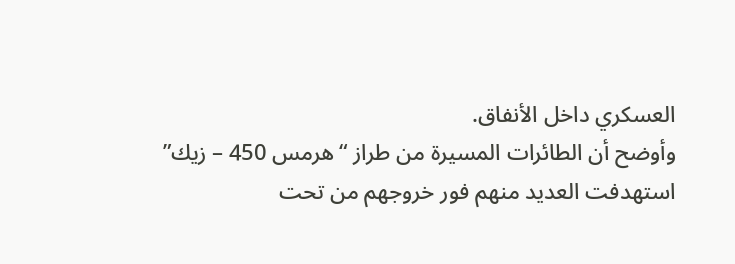العسكري داخل الأنفاق.
وأوضح أن الطائرات المسيرة من طراز “هرمس 450 – زيك” استهدفت العديد منهم فور خروجهم من تحت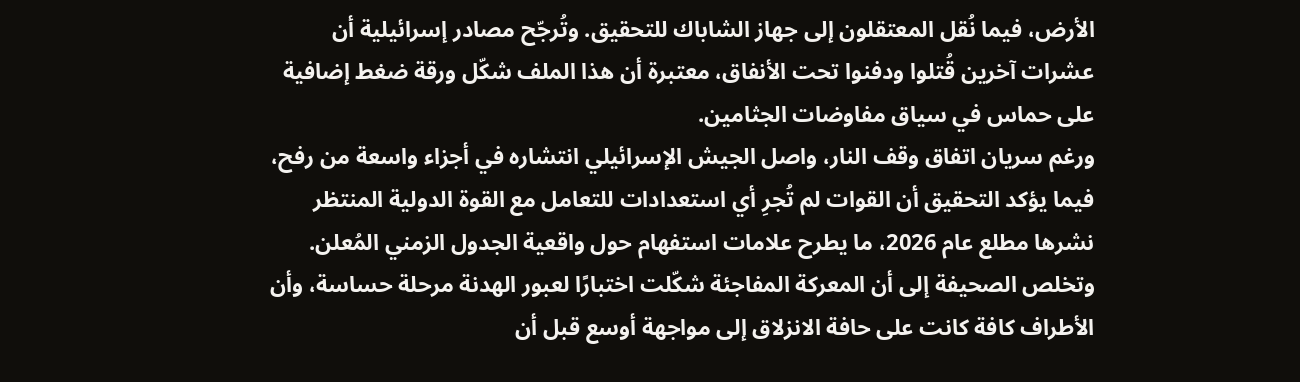الأرض، فيما نُقل المعتقلون إلى جهاز الشاباك للتحقيق. وتُرجّح مصادر إسرائيلية أن عشرات آخرين قُتلوا ودفنوا تحت الأنفاق، معتبرة أن هذا الملف شكّل ورقة ضغط إضافية على حماس في سياق مفاوضات الجثامين.
ورغم سريان اتفاق وقف النار، واصل الجيش الإسرائيلي انتشاره في أجزاء واسعة من رفح، فيما يؤكد التحقيق أن القوات لم تُجرِ أي استعدادات للتعامل مع القوة الدولية المنتظر نشرها مطلع عام 2026، ما يطرح علامات استفهام حول واقعية الجدول الزمني المُعلن.
وتخلص الصحيفة إلى أن المعركة المفاجئة شكّلت اختبارًا لعبور الهدنة مرحلة حساسة، وأن الأطراف كافة كانت على حافة الانزلاق إلى مواجهة أوسع قبل أن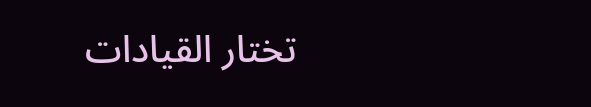تختار القيادات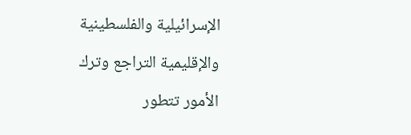الإسرائيلية والفلسطينية والإقليمية التراجع وترك الأمور تتطور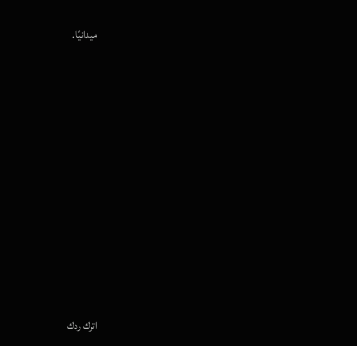ميدانيًا.












اترك ردك